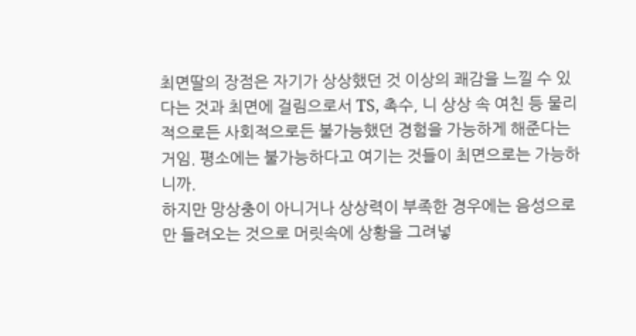최면딸의 장점은 자기가 상상했던 것 이상의 쾌감을 느낄 수 있다는 것과 최면에 걸림으로서 TS, 촉수, 니 상상 속 여친 등 물리적으로든 사회적으로든 불가능했던 경험을 가능하게 해준다는 거임. 평소에는 불가능하다고 여기는 것들이 최면으로는 가능하니까.
하지만 망상충이 아니거나 상상력이 부족한 경우에는 음성으로만 들려오는 것으로 머릿속에 상황을 그려넣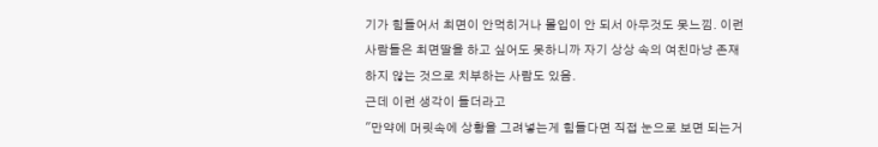기가 힘들어서 최면이 안먹히거나 몰입이 안 되서 아무것도 못느낌. 이런 사람들은 최면딸을 하고 싶어도 못하니까 자기 상상 속의 여친마냥 존재하지 않는 것으로 치부하는 사람도 있음.
근데 이런 생각이 들더라고
"만약에 머릿속에 상황을 그려넣는게 힘들다면 직접 눈으로 보면 되는거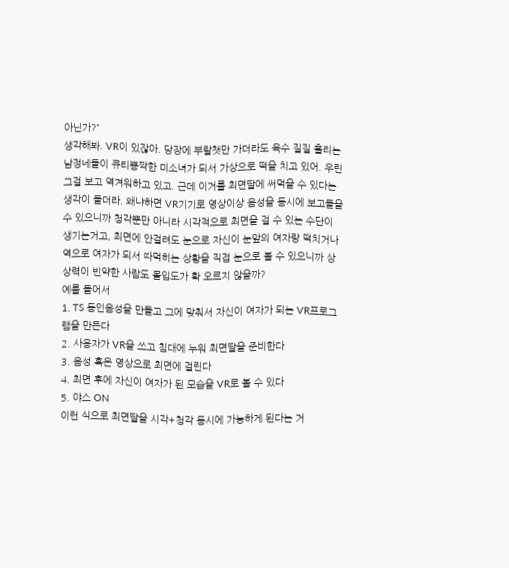아닌가?"
생각해봐. VR이 있잖아. 당장에 부랄챗만 가더라도 육수 질질 흘리는 남정네들이 큐티뽕짝한 미소녀가 되서 가상으로 떡을 치고 있어. 우린 그걸 보고 역겨워하고 있고. 근데 이거를 최면딸에 써먹을 수 있다는 생각이 들더라. 왜냐하면 VR기기로 영상이상 음성을 동시에 보고들을 수 있으니까 청각뿐만 아니라 시각적으로 최면을 걸 수 있는 수단이 생기는거고, 최면에 안걸려도 눈으로 자신이 눈앞의 여자랑 떡치거나 역으로 여자가 되서 따먹히는 상황을 직접 눈으로 볼 수 있으니까 상상력이 빈약한 사람도 몰입도가 확 오르지 않을까?
예를 들어서
1. TS 동인음성을 만들고 그에 맞춰서 자신이 여자가 되는 VR프로그램을 만든다
2. 사용자가 VR을 쓰고 침대에 누워 최면딸을 준비한다
3. 음성 혹은 영상으로 최면에 걸린다
4. 최면 후에 자신이 여자가 된 모습을 VR로 볼 수 있다
5. 야스 ON
이런 식으로 최면딸을 시각+청각 동시에 가능하게 된다는 거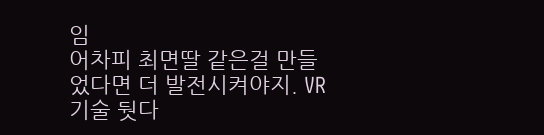임
어차피 최면딸 같은걸 만들었다면 더 발전시켜야지. VR기술 둿다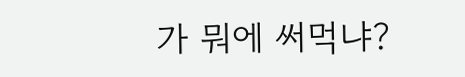가 뭐에 써먹냐?